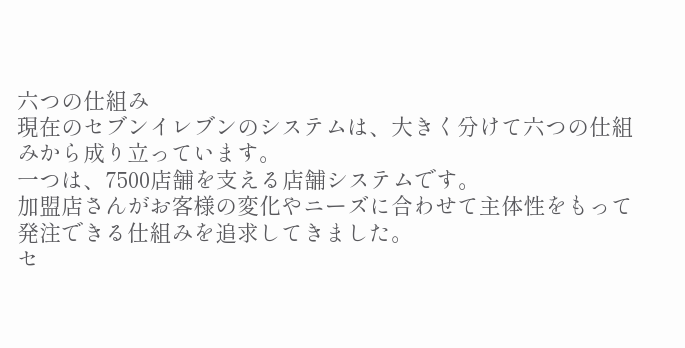六つの仕組み
現在のセブンイレブンのシステムは、大きく分けて六つの仕組みから成り立っています。
一つは、7500店舗を支える店舗システムです。
加盟店さんがお客様の変化やニーズに合わせて主体性をもって発注できる仕組みを追求してきました。
セ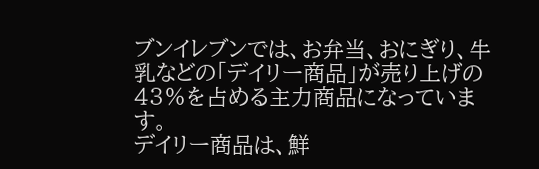ブンイレブンでは、お弁当、おにぎり、牛乳などの「デイリー商品」が売り上げの43%を占める主力商品になっています。
デイリー商品は、鮮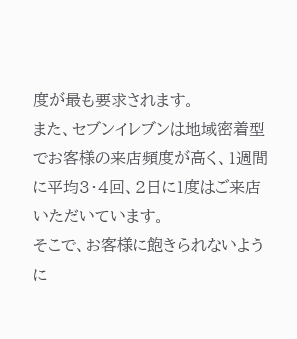度が最も要求されます。
また、セブンイレブンは地域密着型でお客様の来店頻度が高く、1週間に平均3・4回、2日に1度はご来店いただいています。
そこで、お客様に飽きられないように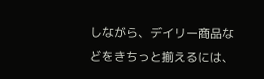しながら、デイリー商品などをきちっと揃えるには、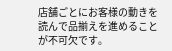店舗ごとにお客様の動きを読んで品揃えを進めることが不可欠です。